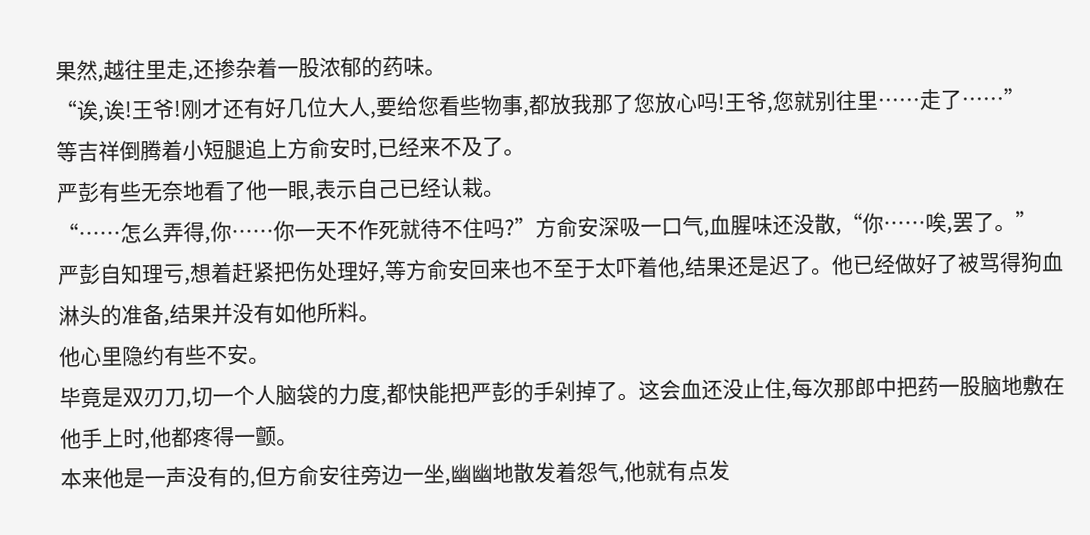果然,越往里走,还掺杂着一股浓郁的药味。
“诶,诶!王爷!刚才还有好几位大人,要给您看些物事,都放我那了您放心吗!王爷,您就别往里……走了……”
等吉祥倒腾着小短腿追上方俞安时,已经来不及了。
严彭有些无奈地看了他一眼,表示自己已经认栽。
“……怎么弄得,你……你一天不作死就待不住吗?”方俞安深吸一口气,血腥味还没散,“你……唉,罢了。”
严彭自知理亏,想着赶紧把伤处理好,等方俞安回来也不至于太吓着他,结果还是迟了。他已经做好了被骂得狗血淋头的准备,结果并没有如他所料。
他心里隐约有些不安。
毕竟是双刃刀,切一个人脑袋的力度,都快能把严彭的手剁掉了。这会血还没止住,每次那郎中把药一股脑地敷在他手上时,他都疼得一颤。
本来他是一声没有的,但方俞安往旁边一坐,幽幽地散发着怨气,他就有点发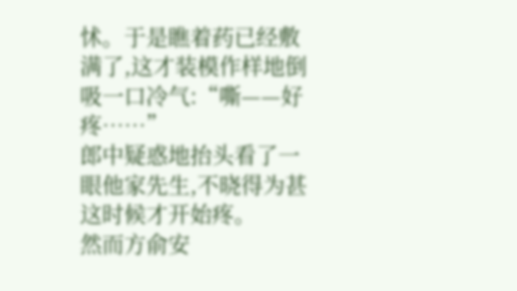怵。于是瞧着药已经敷满了,这才装模作样地倒吸一口冷气:“嘶——好疼……”
郎中疑惑地抬头看了一眼他家先生,不晓得为甚这时候才开始疼。
然而方俞安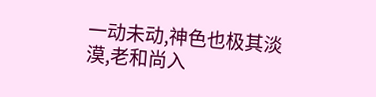一动未动,神色也极其淡漠,老和尚入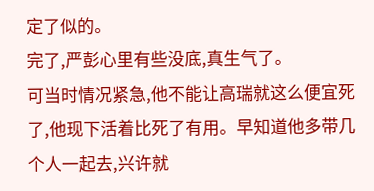定了似的。
完了,严彭心里有些没底,真生气了。
可当时情况紧急,他不能让高瑞就这么便宜死了,他现下活着比死了有用。早知道他多带几个人一起去,兴许就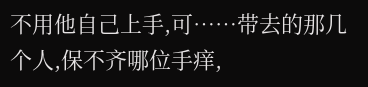不用他自己上手,可……带去的那几个人,保不齐哪位手痒,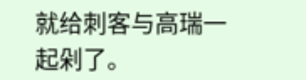就给刺客与高瑞一起剁了。